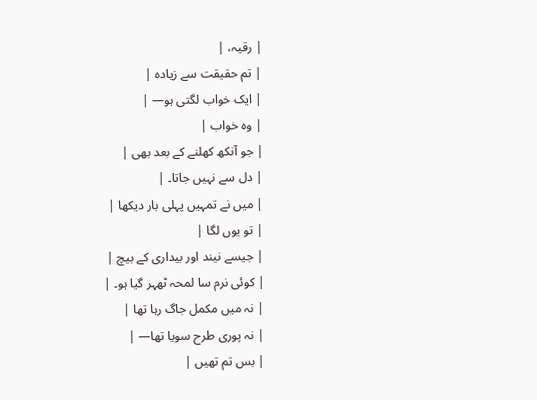| رقیہ، |
| تم حقیقت سے زیادہ |
| ایک خواب لگتی ہو— |
| وہ خواب |
| جو آنکھ کھلنے کے بعد بھی |
| دل سے نہیں جاتا۔ |
| میں نے تمہیں پہلی بار دیکھا |
| تو یوں لگا |
| جیسے نیند اور بیداری کے بیچ |
| کوئی نرم سا لمحہ ٹھہر گیا ہو۔ |
| نہ میں مکمل جاگ رہا تھا |
| نہ پوری طرح سویا تھا— |
| بس تم تھیں |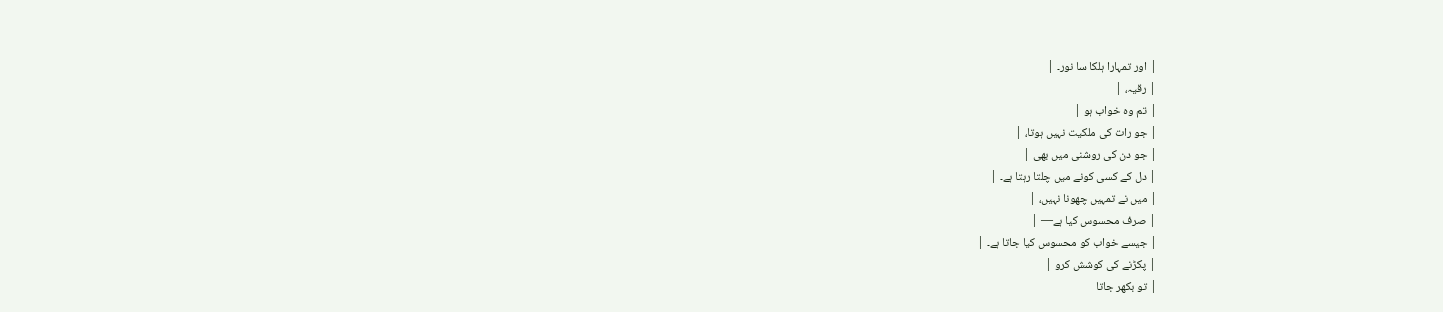| اور تمہارا ہلکا سا نور۔ |
| رقیہ، |
| تم وہ خواب ہو |
| جو رات کی ملکیت نہیں ہوتا، |
| جو دن کی روشنی میں بھی |
| دل کے کسی کونے میں چلتا رہتا ہے۔ |
| میں نے تمہیں چھونا نہیں، |
| صرف محسوس کیا ہے— |
| جیسے خواب کو محسوس کیا جاتا ہے۔ |
| پکڑنے کی کوشش کرو |
| تو بکھر جاتا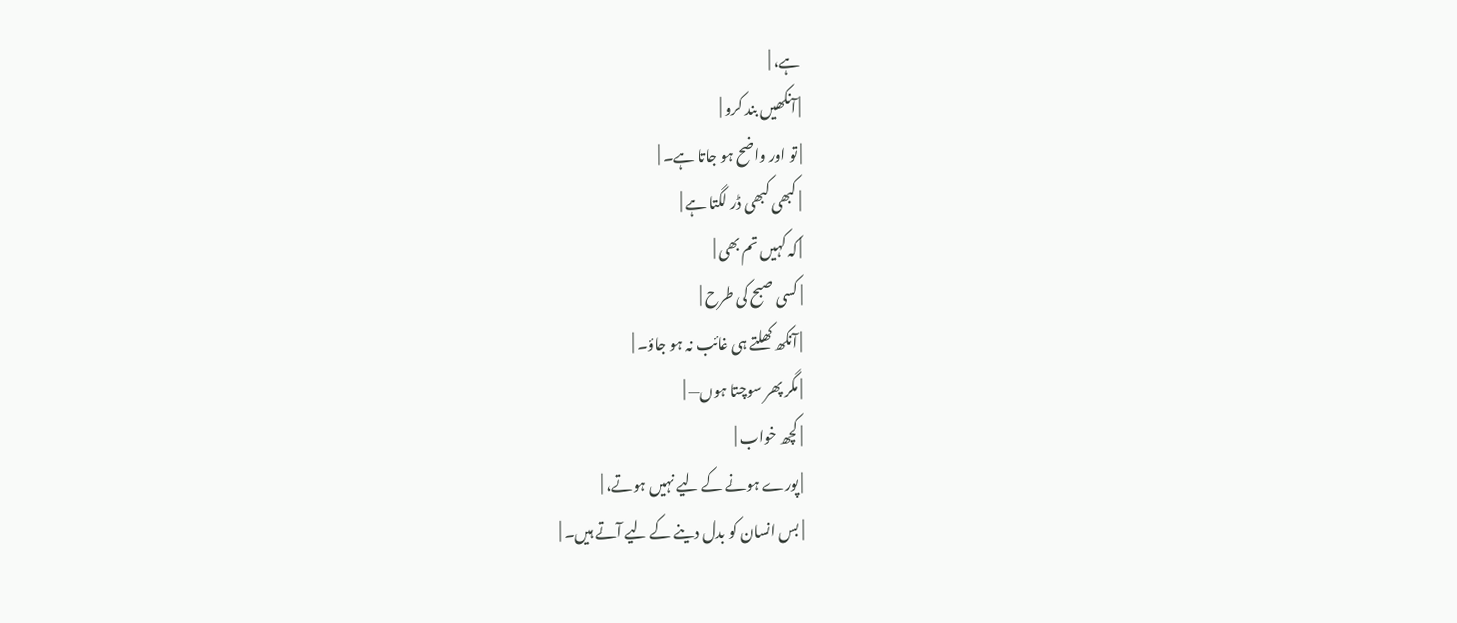ہے، |
| آنکھیں بند کرو |
| تو اور واضح ہو جاتا ہے۔ |
| کبھی کبھی ڈر لگتا ہے |
| کہ کہیں تم بھی |
| کسی صبح کی طرح |
| آنکھ کھلتے ہی غائب نہ ہو جاؤ۔ |
| مگر پھر سوچتا ہوں— |
| کچھ خواب |
| پورے ہونے کے لیے نہیں ہوتے، |
| بس انسان کو بدل دینے کے لیے آتے ہیں۔ |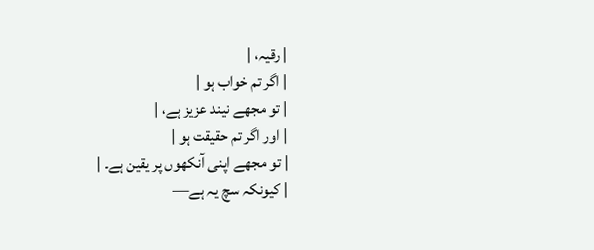| رقیہ، |
| اگر تم خواب ہو |
| تو مجھے نیند عزیز ہے، |
| اور اگر تم حقیقت ہو |
| تو مجھے اپنی آنکھوں پر یقین ہے۔ |
| کیونکہ سچ یہ ہے—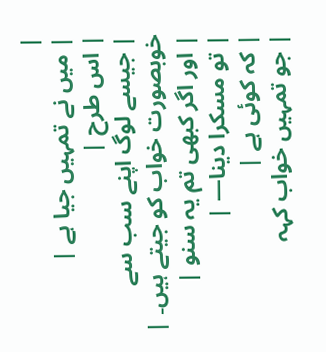|
| میں نے تمہیں جیا ہے |
| اس طرح |
| جیسے لوگ اپنے سب سے خوبصورت خواب کو جیتے ہیں۔ |
| اور اگر کبھی تم یہ سنو |
| تو مسکرا دینا— |
| کہ کوئی ہے |
| جو تمہیں خواب کہہ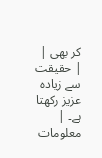کر بھی |
| حقیقت سے زیادہ عزیز رکھتا ہے۔ |
معلومات